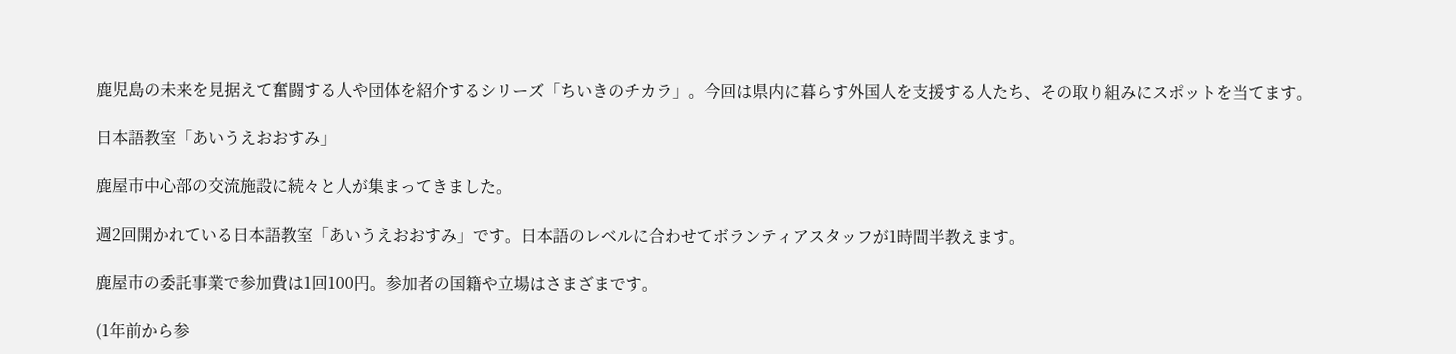鹿児島の未来を見据えて奮闘する人や団体を紹介するシリーズ「ちいきのチカラ」。今回は県内に暮らす外国人を支援する人たち、その取り組みにスポットを当てます。

日本語教室「あいうえおおすみ」

鹿屋市中心部の交流施設に続々と人が集まってきました。

週2回開かれている日本語教室「あいうえおおすみ」です。日本語のレベルに合わせてボランティアスタッフが1時間半教えます。

鹿屋市の委託事業で参加費は1回100円。参加者の国籍や立場はさまざまです。

(1年前から参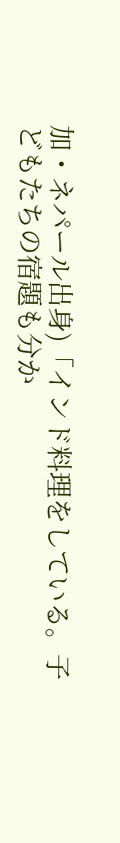加・ネパール出身)「インド料理をしている。子どもたちの宿題も分か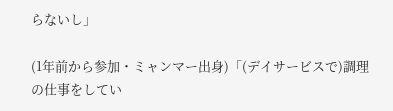らないし」

(1年前から参加・ミャンマー出身)「(デイサービスで)調理の仕事をしてい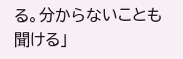る。分からないことも聞ける」